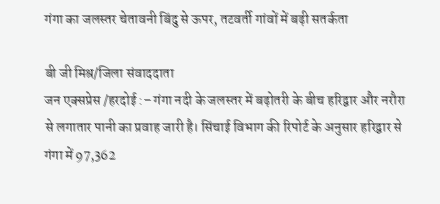गंगा का जलस्तर चेतावनी बिंदु से ऊपर, तटवर्ती गांवों में बढ़ी सतर्कता

बी जी मिश्र/जिला संवाददाता
जन एक्सप्रेस /हरदोई :– गंगा नदी के जलस्तर में बढ़ोतरी के बीच हरिद्वार और नरौरा से लगातार पानी का प्रवाह जारी है। सिंचाई विभाग की रिपोर्ट के अनुसार हरिद्वार से गंगा में 97,362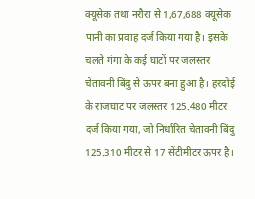क्यूसेक तथा नरौरा से 1,67,688 क्यूसेक पानी का प्रवाह दर्ज किया गया है। इसके चलते गंगा के कई घाटों पर जलस्तर चेतावनी बिंदु से ऊपर बना हुआ है। हरदोई के राजघाट पर जलस्तर 125.480 मीटर दर्ज किया गया, जो निर्धारित चेतावनी बिंदु 125.310 मीटर से 17 सेंटीमीटर ऊपर है।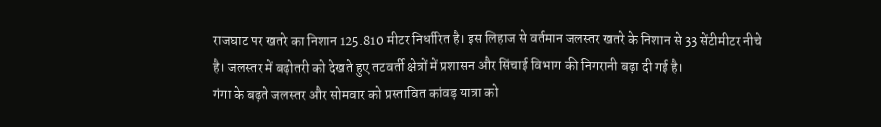राजघाट पर खतरे का निशान 125.810 मीटर निर्धारित है। इस लिहाज से वर्तमान जलस्तर खतरे के निशान से 33 सेंटीमीटर नीचे है। जलस्तर में बढ़ोतरी को देखते हुए तटवर्ती क्षेत्रों में प्रशासन और सिंचाई विभाग की निगरानी बढ़ा दी गई है।
गंगा के बढ़ते जलस्तर और सोमवार को प्रस्तावित कांवड़ यात्रा को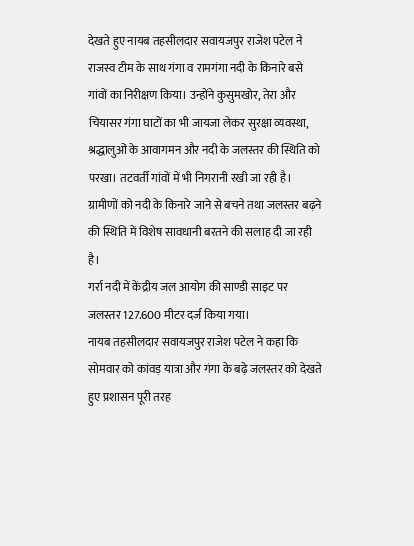देखते हुए नायब तहसीलदार सवायजपुर राजेश पटेल ने राजस्व टीम के साथ गंगा व रामगंगा नदी के किनारे बसे गांवों का निरीक्षण किया। उन्होंने कुसुमखोर, तेरा और चियासर गंगा घाटों का भी जायजा लेकर सुरक्षा व्यवस्था, श्रद्धालुओं के आवागमन और नदी के जलस्तर की स्थिति को परखा। तटवर्ती गांवों में भी निगरानी रखी जा रही है। ग्रामीणों को नदी के किनारे जाने से बचने तथा जलस्तर बढ़ने की स्थिति में विशेष सावधानी बरतने की सलाह दी जा रही है।
गर्रा नदी में केंद्रीय जल आयोग की साण्डी साइट पर जलस्तर 127.600 मीटर दर्ज किया गया।
नायब तहसीलदार सवायजपुर राजेश पटेल ने कहा कि सोमवार को कांवड़ यात्रा और गंगा के बढ़े जलस्तर को देखते हुए प्रशासन पूरी तरह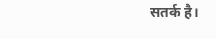सतर्क है।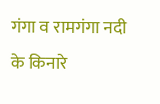गंगा व रामगंगा नदी के किनारे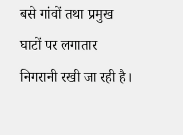बसे गांवों तथा प्रमुख घाटों पर लगातार निगरानी रखी जा रही है।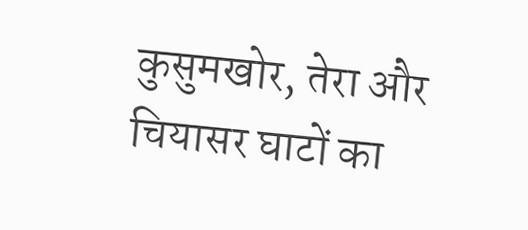कुसुमखोर, तेरा और चियासर घाटों का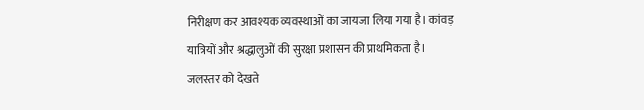निरीक्षण कर आवश्यक व्यवस्थाओं का जायजा लिया गया है। कांवड़ यात्रियों और श्रद्धालुओं की सुरक्षा प्रशासन की प्राथमिकता है। जलस्तर को देखते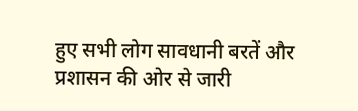हुए सभी लोग सावधानी बरतें और प्रशासन की ओर से जारी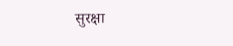सुरक्षा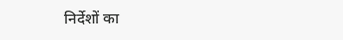निर्देशों का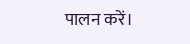पालन करें।